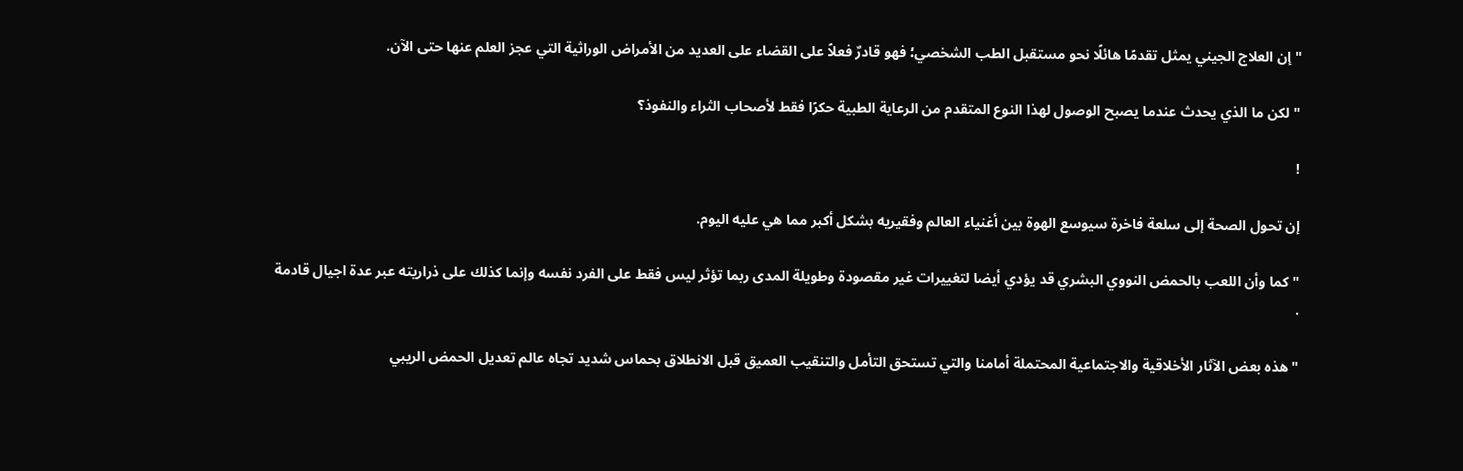"إن العلاج الجيني يمثل تقدمًا هائلًا نحو مستقبل الطب الشخصي؛ فهو قادرٌ فعلاً على القضاء على العديد من الأمراض الوراثية التي عجز العلم عنها حتى الآن.

" لكن ما الذي يحدث عندما يصبح الوصول لهذا النوع المتقدم من الرعاية الطبية حكرًا فقط لأصحاب الثراء والنفوذ؟

!

إن تحول الصحة إلى سلعة فاخرة سيوسع الهوة بين أغنياء العالم وفقيريه بشكل أكبر مما هي عليه اليوم.

" كما وأن اللعب بالحمض النووي البشري قد يؤدي أيضا لتغييرات غير مقصودة وطويلة المدى ربما تؤثر ليس فقط على الفرد نفسه وإنما كذلك على ذراريته عبر عدة اجيال قادمة .

"هذه بعض الآثار الأخلاقية والاجتماعية المحتملة أمامنا والتي تستحق التأمل والتنقيب العميق قبل الانطلاق بحماس شديد تجاه عالم تعديل الحمض الريبي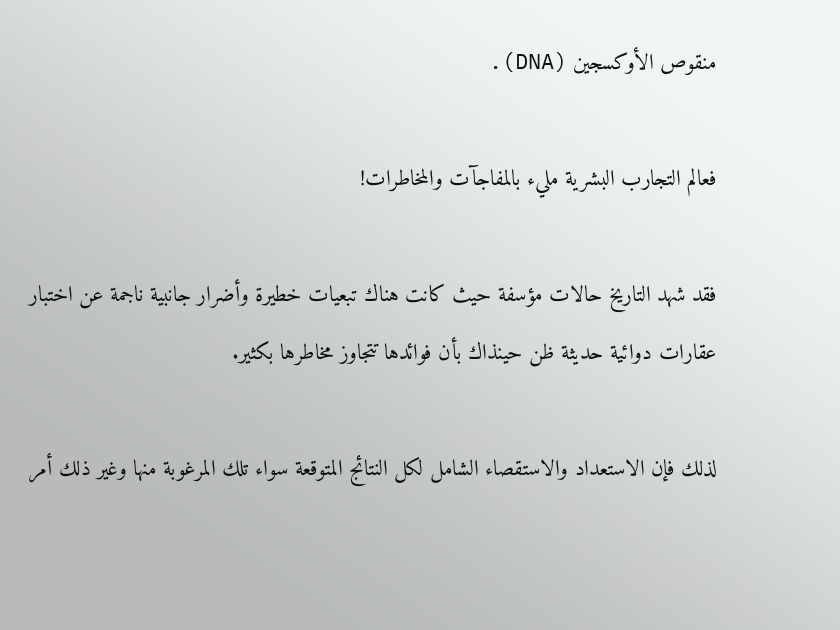منقوص الأوكسجين (DNA).

فعالم التجارب البشرية مليء بالمفاجآت والمخاطرات!

فقد شهد التاريخ حالات مؤسفة حيث كانت هناك تبعيات خطيرة وأضرار جانبية ناجمة عن اختبار عقارات دوائية حديثة ظن حينذاك بأن فوائدها تتجاوز مخاطرها بكثير.

لذلك فإن الاستعداد والاستقصاء الشامل لكل النتائج المتوقعة سواء تلك المرغوبة منها وغير ذلك أمر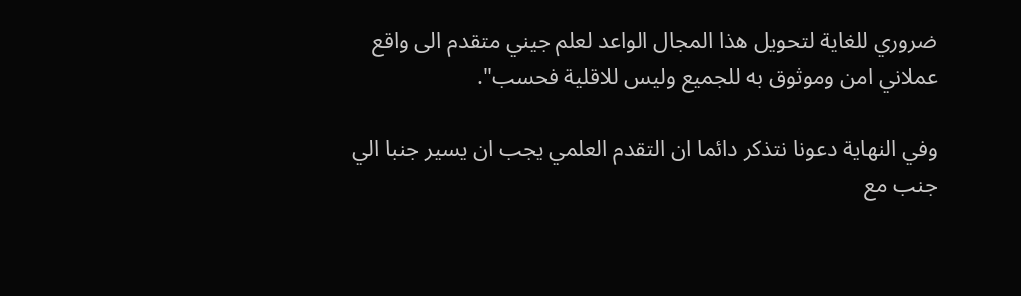ضروري للغاية لتحويل هذا المجال الواعد لعلم جيني متقدم الى واقع عملاني امن وموثوق به للجميع وليس للاقلية فحسب".

وفي النهاية دعونا نتذكر دائما ان التقدم العلمي يجب ان يسير جنبا الي جنب مع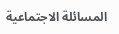المسائلة الاجتماعية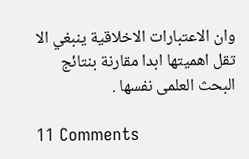وان الاعتبارات الاخلاقية ينبغي الا تقل اهميتها ابدا مقارنة بنتائج البحث العلمى نفسها .

11 Comments